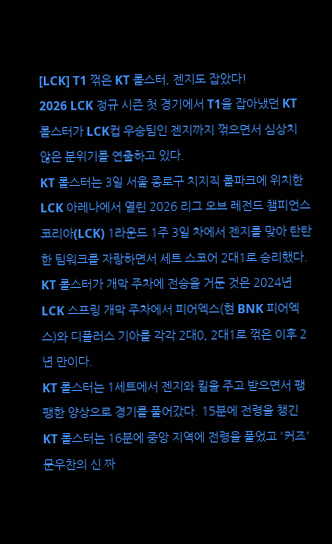[LCK] T1 꺾은 KT 롤스터, 젠지도 잡았다!
2026 LCK 정규 시즌 첫 경기에서 T1을 잡아냈던 KT 롤스터가 LCK컵 우승팀인 젠지까지 꺾으면서 심상치 않은 분위기를 연출하고 있다.
KT 롤스터는 3일 서울 종로구 치지직 롤파크에 위치한 LCK 아레나에서 열린 2026 리그 오브 레전드 챔피언스 코리아(LCK) 1라운드 1주 3일 차에서 젠지를 맞아 탄탄한 팀워크를 자랑하면서 세트 스코어 2대1로 승리했다. KT 롤스터가 개막 주차에 전승을 거둔 것은 2024년 LCK 스프링 개막 주차에서 피어엑스(현 BNK 피어엑스)와 디플러스 기아를 각각 2대0, 2대1로 꺾은 이후 2년 만이다.
KT 롤스터는 1세트에서 젠지와 킬을 주고 받으면서 팽팽한 양상으로 경기를 풀어갔다. 15분에 전령을 챙긴 KT 롤스터는 16분에 중앙 지역에 전령을 풀었고 '커즈' 문우찬의 신 짜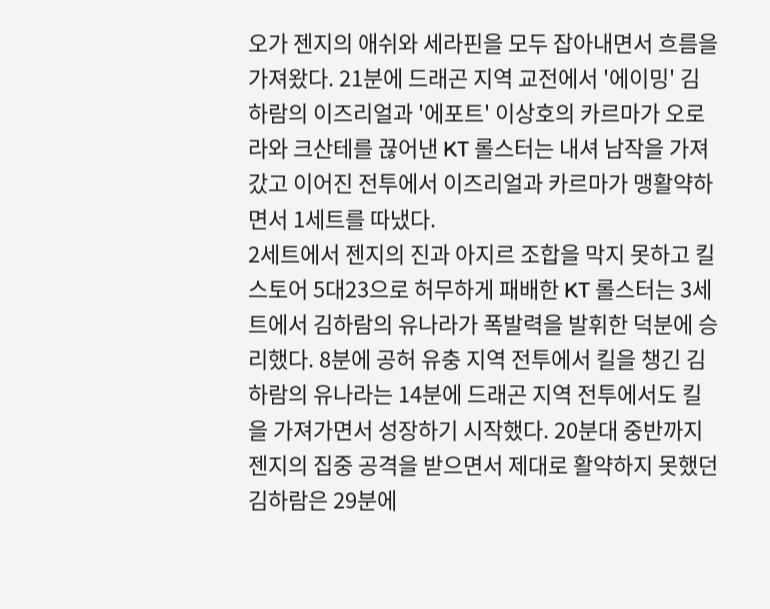오가 젠지의 애쉬와 세라핀을 모두 잡아내면서 흐름을 가져왔다. 21분에 드래곤 지역 교전에서 '에이밍' 김하람의 이즈리얼과 '에포트' 이상호의 카르마가 오로라와 크산테를 끊어낸 KT 롤스터는 내셔 남작을 가져갔고 이어진 전투에서 이즈리얼과 카르마가 맹활약하면서 1세트를 따냈다.
2세트에서 젠지의 진과 아지르 조합을 막지 못하고 킬 스토어 5대23으로 허무하게 패배한 KT 롤스터는 3세트에서 김하람의 유나라가 폭발력을 발휘한 덕분에 승리했다. 8분에 공허 유충 지역 전투에서 킬을 챙긴 김하람의 유나라는 14분에 드래곤 지역 전투에서도 킬을 가져가면서 성장하기 시작했다. 20분대 중반까지 젠지의 집중 공격을 받으면서 제대로 활약하지 못했던 김하람은 29분에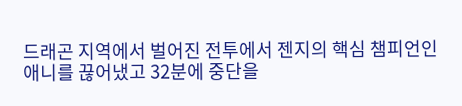드래곤 지역에서 벌어진 전투에서 젠지의 핵심 챔피언인 애니를 끊어냈고 32분에 중단을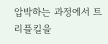압박하는 과정에서 트리플킬을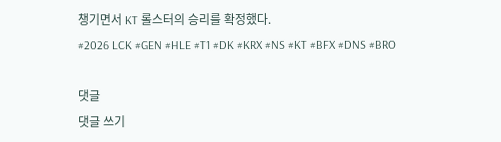챙기면서 KT 롤스터의 승리를 확정했다.
#2026 LCK #GEN #HLE #T1 #DK #KRX #NS #KT #BFX #DNS #BRO

댓글
댓글 쓰기